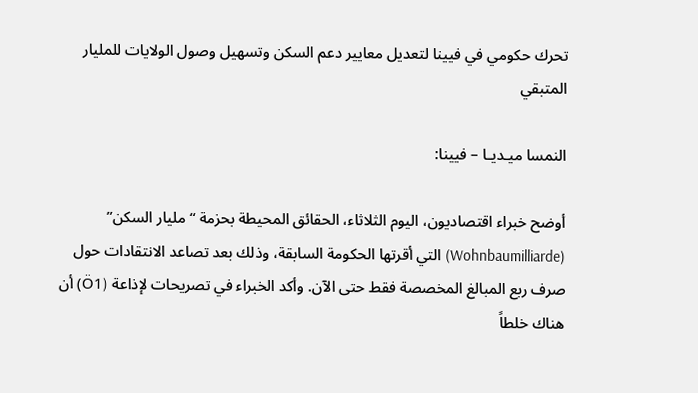تحرك حكومي في فيينا لتعديل معايير دعم السكن وتسهيل وصول الولايات للمليار المتبقي

النمسا ميـديـا – فيينا:

أوضح خبراء اقتصاديون، اليوم الثلاثاء، الحقائق المحيطة بحزمة “مليار السكن” (Wohnbaumilliarde) التي أقرتها الحكومة السابقة، وذلك بعد تصاعد الانتقادات حول صرف ربع المبالغ المخصصة فقط حتى الآن. وأكد الخبراء في تصريحات لإذاعة (Ö1) أن هناك خلطاً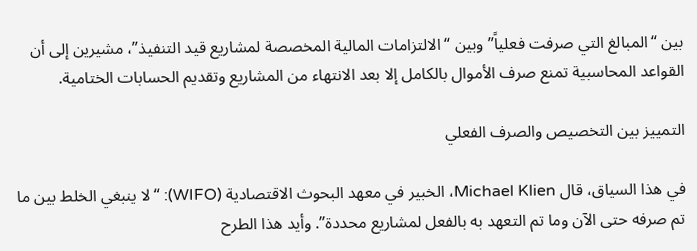بين “المبالغ التي صرفت فعلياً” وبين “الالتزامات المالية المخصصة لمشاريع قيد التنفيذ”، مشيرين إلى أن القواعد المحاسبية تمنع صرف الأموال بالكامل إلا بعد الانتهاء من المشاريع وتقديم الحسابات الختامية.

التمييز بين التخصيص والصرف الفعلي

في هذا السياق، قال Michael Klien، الخبير في معهد البحوث الاقتصادية (WIFO): “لا ينبغي الخلط بين ما تم صرفه حتى الآن وما تم التعهد به بالفعل لمشاريع محددة”. وأيد هذا الطرح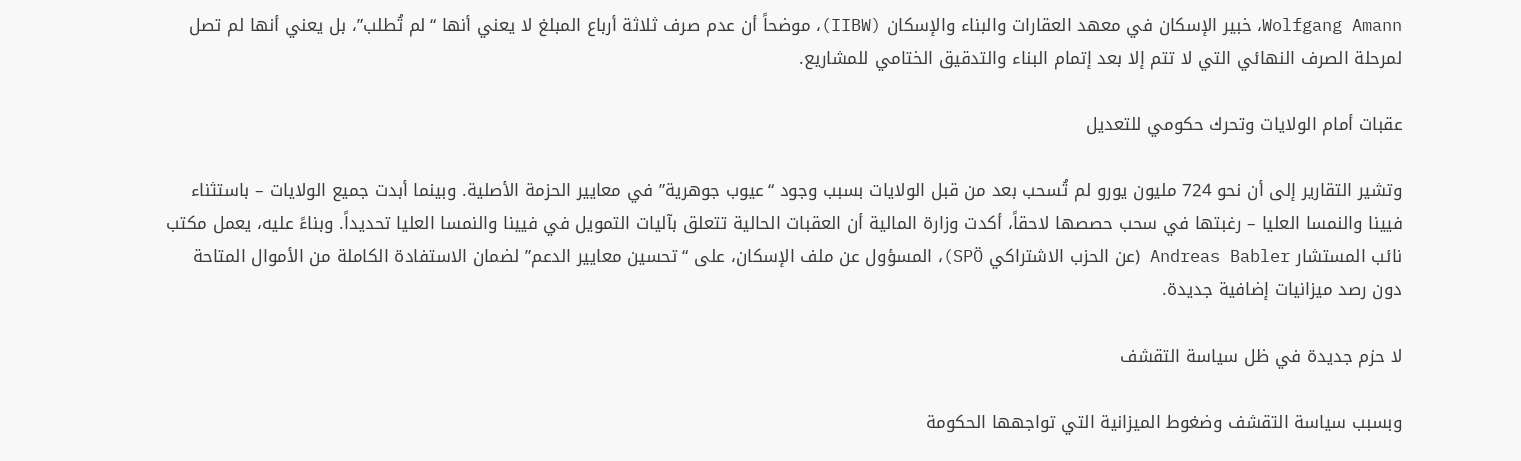Wolfgang Amann، خبير الإسكان في معهد العقارات والبناء والإسكان (IIBW)، موضحاً أن عدم صرف ثلاثة أرباع المبلغ لا يعني أنها “لم تُطلب”، بل يعني أنها لم تصل لمرحلة الصرف النهائي التي لا تتم إلا بعد إتمام البناء والتدقيق الختامي للمشاريع.

عقبات أمام الولايات وتحرك حكومي للتعديل

وتشير التقارير إلى أن نحو 724 مليون يورو لم تُسحب بعد من قبل الولايات بسبب وجود “عيوب جوهرية” في معايير الحزمة الأصلية. وبينما أبدت جميع الولايات – باستثناء فيينا والنمسا العليا – رغبتها في سحب حصصها لاحقاً، أكدت وزارة المالية أن العقبات الحالية تتعلق بآليات التمويل في فيينا والنمسا العليا تحديداً. وبناءً عليه، يعمل مكتب نائب المستشار Andreas Babler (عن الحزب الاشتراكي SPÖ)، المسؤول عن ملف الإسكان، على “تحسين معايير الدعم” لضمان الاستفادة الكاملة من الأموال المتاحة دون رصد ميزانيات إضافية جديدة.

لا حزم جديدة في ظل سياسة التقشف

وبسبب سياسة التقشف وضغوط الميزانية التي تواجهها الحكومة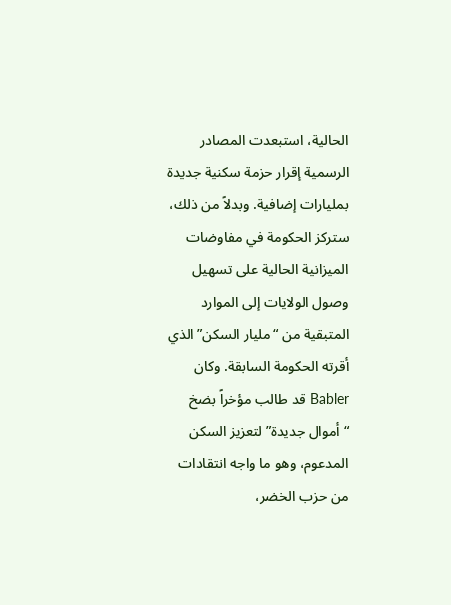الحالية، استبعدت المصادر الرسمية إقرار حزمة سكنية جديدة بمليارات إضافية. وبدلاً من ذلك، ستركز الحكومة في مفاوضات الميزانية الحالية على تسهيل وصول الولايات إلى الموارد المتبقية من “مليار السكن” الذي أقرته الحكومة السابقة. وكان Babler قد طالب مؤخراً بضخ “أموال جديدة” لتعزيز السكن المدعوم، وهو ما واجه انتقادات من حزب الخضر،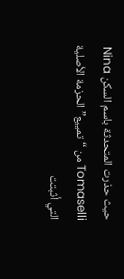حيث حذرت المتحدثة باسم السكن Nina Tomaselli من “تمييع” الحزمة الأصلية التي أثبتت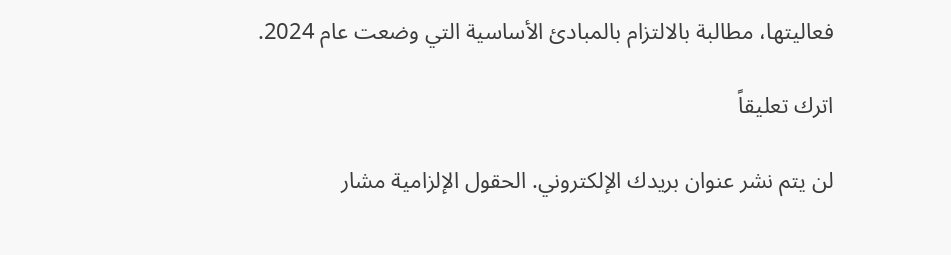فعاليتها، مطالبة بالالتزام بالمبادئ الأساسية التي وضعت عام 2024.

اترك تعليقاً

لن يتم نشر عنوان بريدك الإلكتروني. الحقول الإلزامية مشار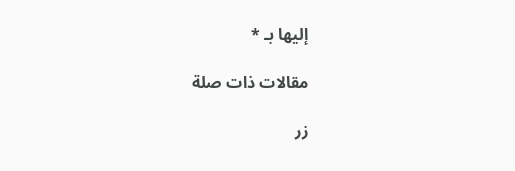إليها بـ *

مقالات ذات صلة

زر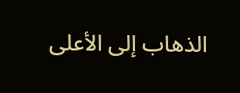الذهاب إلى الأعلى